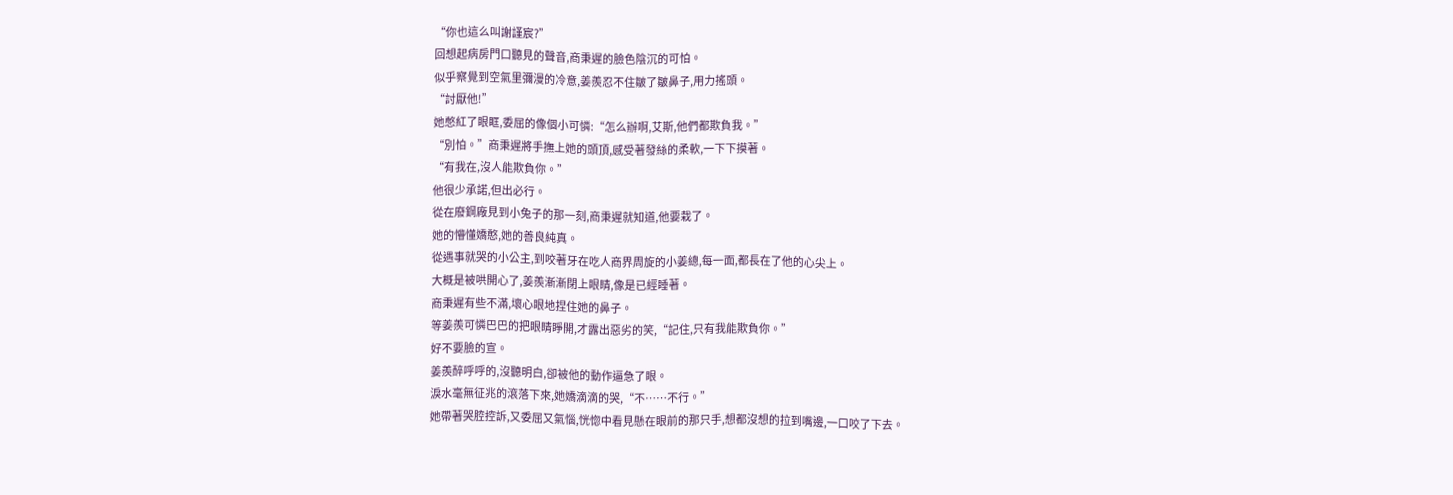“你也這么叫謝謹宸?”
回想起病房門口聽見的聲音,商秉遲的臉色陰沉的可怕。
似乎察覺到空氣里彌漫的冷意,姜羨忍不住皺了皺鼻子,用力搖頭。
“討厭他!”
她憋紅了眼眶,委屈的像個小可憐:“怎么辦啊,艾斯,他們都欺負我。”
“別怕。”商秉遲將手撫上她的頭頂,感受著發絲的柔軟,一下下摸著。
“有我在,沒人能欺負你。”
他很少承諾,但出必行。
從在廢鋼廠見到小兔子的那一刻,商秉遲就知道,他要栽了。
她的懵懂嬌憨,她的善良純真。
從遇事就哭的小公主,到咬著牙在吃人商界周旋的小姜總,每一面,都長在了他的心尖上。
大概是被哄開心了,姜羨漸漸閉上眼睛,像是已經睡著。
商秉遲有些不滿,壞心眼地捏住她的鼻子。
等姜羨可憐巴巴的把眼睛睜開,才露出惡劣的笑,“記住,只有我能欺負你。”
好不要臉的宣。
姜羨醉呼呼的,沒聽明白,卻被他的動作逼急了眼。
淚水毫無征兆的滾落下來,她嬌滴滴的哭,“不……不行。”
她帶著哭腔控訴,又委屈又氣惱,恍惚中看見懸在眼前的那只手,想都沒想的拉到嘴邊,一口咬了下去。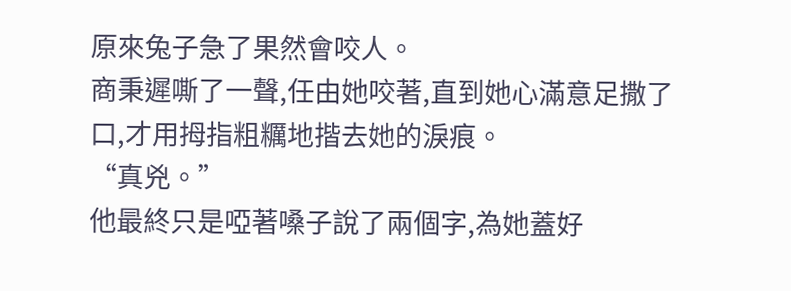原來兔子急了果然會咬人。
商秉遲嘶了一聲,任由她咬著,直到她心滿意足撒了口,才用拇指粗糲地揩去她的淚痕。
“真兇。”
他最終只是啞著嗓子說了兩個字,為她蓋好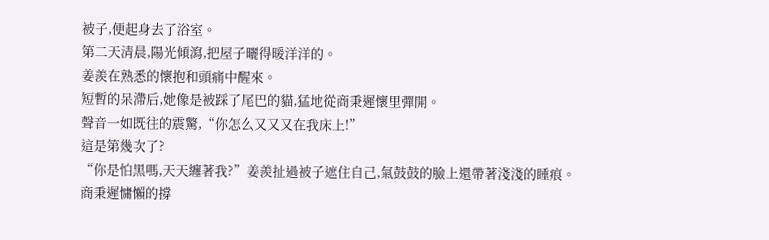被子,便起身去了浴室。
第二天清晨,陽光傾瀉,把屋子曬得暖洋洋的。
姜羨在熟悉的懷抱和頭痛中醒來。
短暫的呆滯后,她像是被踩了尾巴的貓,猛地從商秉遲懷里彈開。
聲音一如既往的震驚,“你怎么又又又在我床上!”
這是第幾次了?
“你是怕黑嗎,天天纏著我?”姜羨扯過被子遮住自己,氣鼓鼓的臉上還帶著淺淺的睡痕。
商秉遲慵懶的撐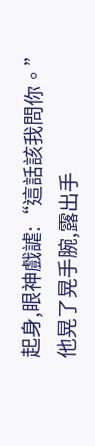起身,眼神戲謔:“這話該我問你。”
他晃了晃手腕,露出手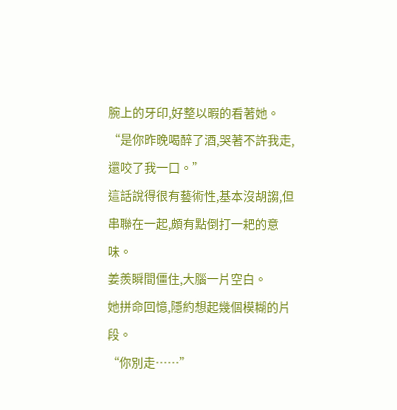腕上的牙印,好整以暇的看著她。
“是你昨晚喝醉了酒,哭著不許我走,還咬了我一口。”
這話說得很有藝術性,基本沒胡謅,但串聯在一起,頗有點倒打一耙的意味。
姜羨瞬間僵住,大腦一片空白。
她拼命回憶,隱約想起幾個模糊的片段。
“你別走……”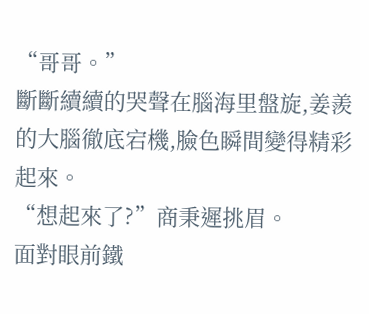“哥哥。”
斷斷續續的哭聲在腦海里盤旋,姜羨的大腦徹底宕機,臉色瞬間變得精彩起來。
“想起來了?”商秉遲挑眉。
面對眼前鐵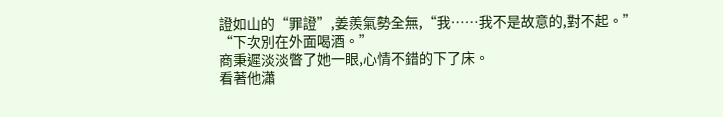證如山的“罪證”,姜羨氣勢全無,“我……我不是故意的,對不起。”
“下次別在外面喝酒。”
商秉遲淡淡瞥了她一眼,心情不錯的下了床。
看著他瀟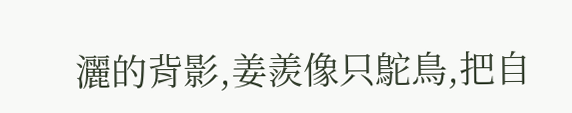灑的背影,姜羨像只鴕鳥,把自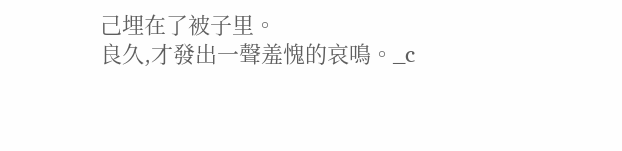己埋在了被子里。
良久,才發出一聲羞愧的哀鳴。_c